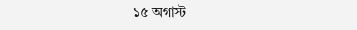১৫ অগাস্ট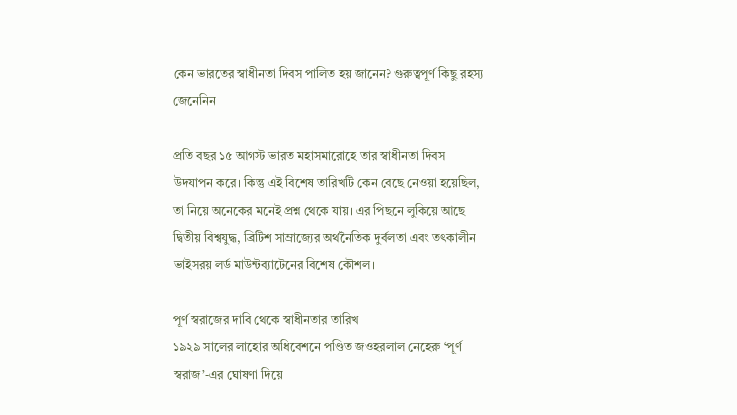কেন ভারতের স্বাধীনতা দিবস পালিত হয় জানেন? গুরুত্বপূর্ণ কিছু রহস্য জেনেনিন

প্রতি বছর ১৫ আগস্ট ভারত মহাসমারোহে তার স্বাধীনতা দিবস উদযাপন করে। কিন্তু এই বিশেষ তারিখটি কেন বেছে নেওয়া হয়েছিল, তা নিয়ে অনেকের মনেই প্রশ্ন থেকে যায়। এর পিছনে লুকিয়ে আছে দ্বিতীয় বিশ্বযুদ্ধ, ব্রিটিশ সাম্রাজ্যের অর্থনৈতিক দুর্বলতা এবং তৎকালীন ভাইসরয় লর্ড মাউন্টব্যাটেনের বিশেষ কৌশল।

পূর্ণ স্বরাজের দাবি থেকে স্বাধীনতার তারিখ
১৯২৯ সালের লাহোর অধিবেশনে পণ্ডিত জওহরলাল নেহেরু ‘পূর্ণ স্বরাজ’-এর ঘোষণা দিয়ে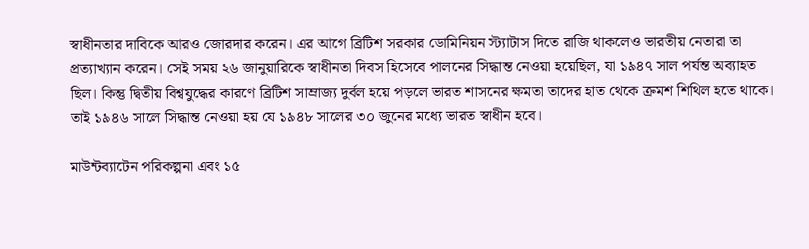স্বাধীনতার দাবিকে আরও জোরদার করেন। এর আগে ব্রিটিশ সরকার ডোমিনিয়ন স্ট্যাটাস দিতে রাজি থাকলেও ভারতীয় নেতারা তা প্রত্যাখ্যান করেন। সেই সময় ২৬ জানুয়ারিকে স্বাধীনতা দিবস হিসেবে পালনের সিদ্ধান্ত নেওয়া হয়েছিল, যা ১৯৪৭ সাল পর্যন্ত অব্যাহত ছিল। কিন্তু দ্বিতীয় বিশ্বযুদ্ধের কারণে ব্রিটিশ সাম্রাজ্য দুর্বল হয়ে পড়লে ভারত শাসনের ক্ষমতা তাদের হাত থেকে ক্রমশ শিথিল হতে থাকে। তাই ১৯৪৬ সালে সিদ্ধান্ত নেওয়া হয় যে ১৯৪৮ সালের ৩০ জুনের মধ্যে ভারত স্বাধীন হবে।

মাউন্টব্যাটেন পরিকল্পনা এবং ১৫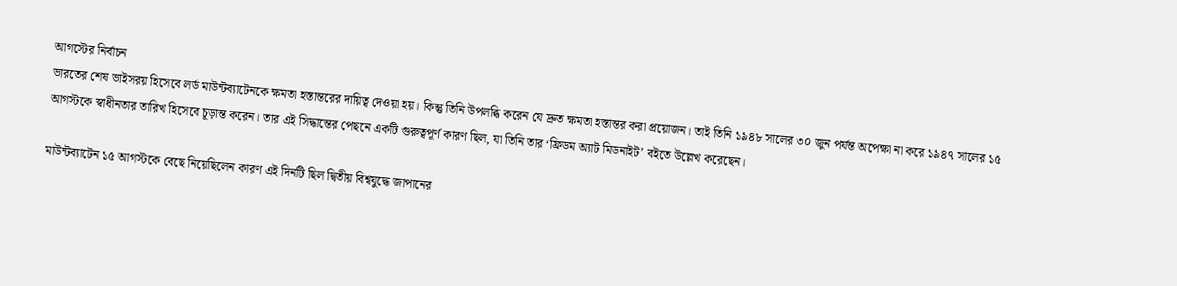আগস্টের নির্বাচন
ভারতের শেষ ভাইসরয় হিসেবে লর্ড মাউন্টব্যাটেনকে ক্ষমতা হস্তান্তরের দায়িত্ব দেওয়া হয়। কিন্তু তিনি উপলব্ধি করেন যে দ্রুত ক্ষমতা হস্তান্তর করা প্রয়োজন। তাই তিনি ১৯৪৮ সালের ৩০ জুন পর্যন্ত অপেক্ষা না করে ১৯৪৭ সালের ১৫ আগস্টকে স্বাধীনতার তারিখ হিসেবে চূড়ান্ত করেন। তার এই সিদ্ধান্তের পেছনে একটি গুরুত্বপূর্ণ কারণ ছিল, যা তিনি তার ‘ফ্রিডম অ্যাট মিডনাইট’ বইতে উল্লেখ করেছেন।

মাউন্টব্যাটেন ১৫ আগস্টকে বেছে নিয়েছিলেন কারণ এই দিনটি ছিল দ্বিতীয় বিশ্বযুদ্ধে জাপানের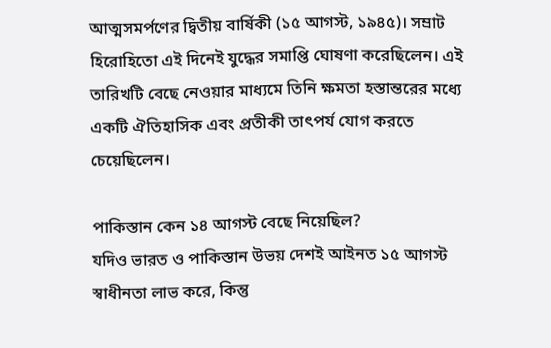আত্মসমর্পণের দ্বিতীয় বার্ষিকী (১৫ আগস্ট, ১৯৪৫)। সম্রাট হিরোহিতো এই দিনেই যুদ্ধের সমাপ্তি ঘোষণা করেছিলেন। এই তারিখটি বেছে নেওয়ার মাধ্যমে তিনি ক্ষমতা হস্তান্তরের মধ্যে একটি ঐতিহাসিক এবং প্রতীকী তাৎপর্য যোগ করতে চেয়েছিলেন।

পাকিস্তান কেন ১৪ আগস্ট বেছে নিয়েছিল?
যদিও ভারত ও পাকিস্তান উভয় দেশই আইনত ১৫ আগস্ট স্বাধীনতা লাভ করে, কিন্তু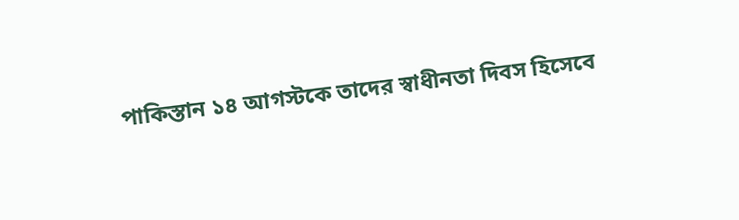পাকিস্তান ১৪ আগস্টকে তাদের স্বাধীনতা দিবস হিসেবে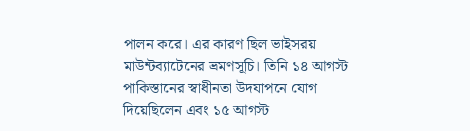পালন করে। এর কারণ ছিল ভাইসরয় মাউন্টব্যাটেনের ভ্রমণসূচি। তিনি ১৪ আগস্ট পাকিস্তানের স্বাধীনতা উদযাপনে যোগ দিয়েছিলেন এবং ১৫ আগস্ট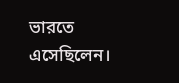ভারতে এসেছিলেন।